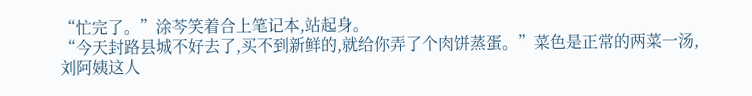“忙完了。”涂芩笑着合上笔记本,站起身。
“今天封路县城不好去了,买不到新鲜的,就给你弄了个肉饼蒸蛋。”菜色是正常的两菜一汤,刘阿姨这人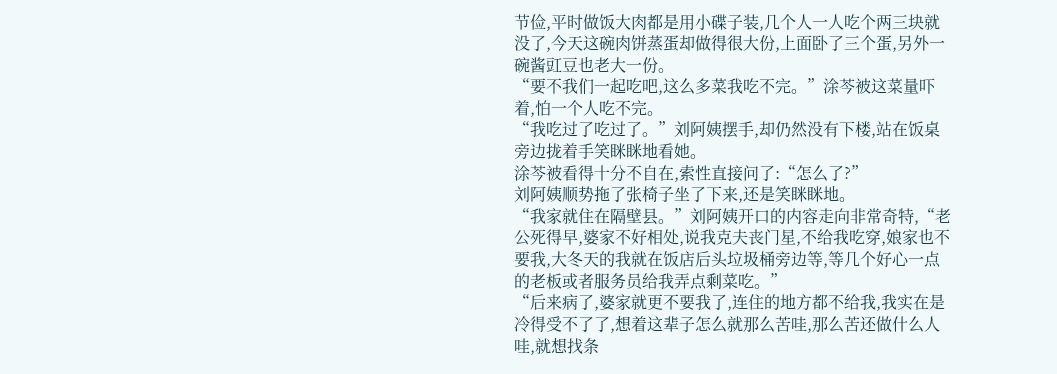节俭,平时做饭大肉都是用小碟子装,几个人一人吃个两三块就没了,今天这碗肉饼蒸蛋却做得很大份,上面卧了三个蛋,另外一碗酱豇豆也老大一份。
“要不我们一起吃吧,这么多菜我吃不完。”涂芩被这菜量吓着,怕一个人吃不完。
“我吃过了吃过了。”刘阿姨摆手,却仍然没有下楼,站在饭桌旁边拢着手笑眯眯地看她。
涂芩被看得十分不自在,索性直接问了:“怎么了?”
刘阿姨顺势拖了张椅子坐了下来,还是笑眯眯地。
“我家就住在隔壁县。”刘阿姨开口的内容走向非常奇特,“老公死得早,婆家不好相处,说我克夫丧门星,不给我吃穿,娘家也不要我,大冬天的我就在饭店后头垃圾桶旁边等,等几个好心一点的老板或者服务员给我弄点剩菜吃。”
“后来病了,婆家就更不要我了,连住的地方都不给我,我实在是冷得受不了了,想着这辈子怎么就那么苦哇,那么苦还做什么人哇,就想找条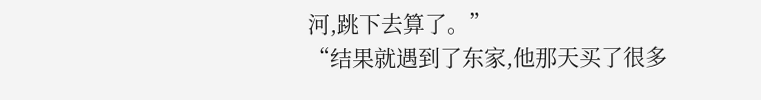河,跳下去算了。”
“结果就遇到了东家,他那天买了很多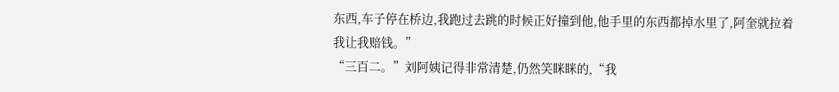东西,车子停在桥边,我跑过去跳的时候正好撞到他,他手里的东西都掉水里了,阿奎就拉着我让我赔钱。”
“三百二。”刘阿姨记得非常清楚,仍然笑眯眯的,“我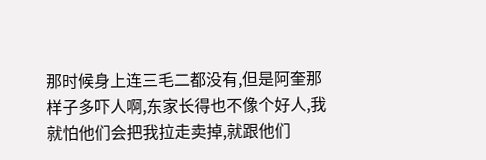那时候身上连三毛二都没有,但是阿奎那样子多吓人啊,东家长得也不像个好人,我就怕他们会把我拉走卖掉,就跟他们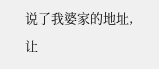说了我婆家的地址,让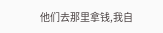他们去那里拿钱,我自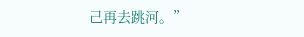己再去跳河。”